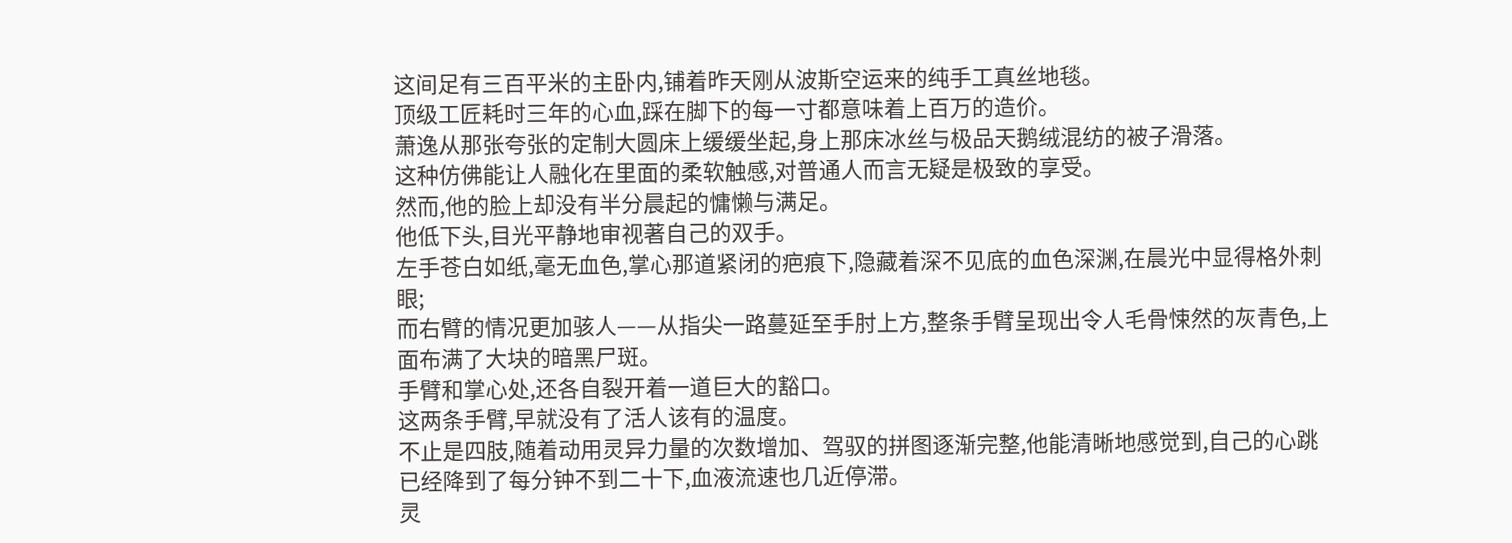这间足有三百平米的主卧内,铺着昨天刚从波斯空运来的纯手工真丝地毯。
顶级工匠耗时三年的心血,踩在脚下的每一寸都意味着上百万的造价。
萧逸从那张夸张的定制大圆床上缓缓坐起,身上那床冰丝与极品天鹅绒混纺的被子滑落。
这种仿佛能让人融化在里面的柔软触感,对普通人而言无疑是极致的享受。
然而,他的脸上却没有半分晨起的慵懒与满足。
他低下头,目光平静地审视著自己的双手。
左手苍白如纸,毫无血色,掌心那道紧闭的疤痕下,隐藏着深不见底的血色深渊,在晨光中显得格外刺眼;
而右臂的情况更加骇人——从指尖一路蔓延至手肘上方,整条手臂呈现出令人毛骨悚然的灰青色,上面布满了大块的暗黑尸斑。
手臂和掌心处,还各自裂开着一道巨大的豁口。
这两条手臂,早就没有了活人该有的温度。
不止是四肢,随着动用灵异力量的次数增加、驾驭的拼图逐渐完整,他能清晰地感觉到,自己的心跳已经降到了每分钟不到二十下,血液流速也几近停滞。
灵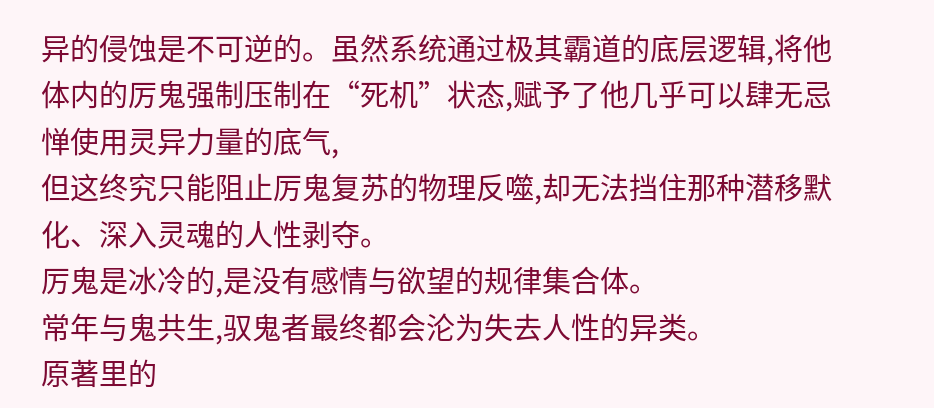异的侵蚀是不可逆的。虽然系统通过极其霸道的底层逻辑,将他体内的厉鬼强制压制在“死机”状态,赋予了他几乎可以肆无忌惮使用灵异力量的底气,
但这终究只能阻止厉鬼复苏的物理反噬,却无法挡住那种潜移默化、深入灵魂的人性剥夺。
厉鬼是冰冷的,是没有感情与欲望的规律集合体。
常年与鬼共生,驭鬼者最终都会沦为失去人性的异类。
原著里的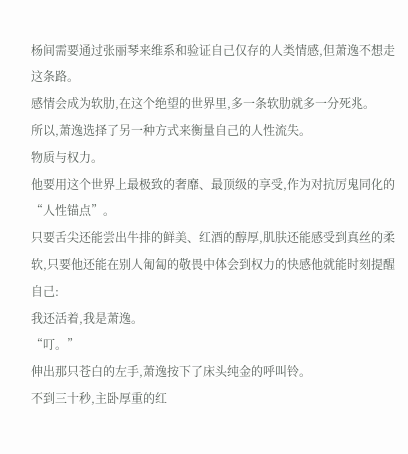杨间需要通过张丽琴来维系和验证自己仅存的人类情感,但萧逸不想走这条路。
感情会成为软肋,在这个绝望的世界里,多一条软肋就多一分死兆。
所以,萧逸选择了另一种方式来衡量自己的人性流失。
物质与权力。
他要用这个世界上最极致的奢靡、最顶级的享受,作为对抗厉鬼同化的“人性锚点”。
只要舌尖还能尝出牛排的鲜美、红酒的醇厚,肌肤还能感受到真丝的柔软,只要他还能在别人匍匐的敬畏中体会到权力的快感他就能时刻提醒自己:
我还活着,我是萧逸。
“叮。”
伸出那只苍白的左手,萧逸按下了床头纯金的呼叫铃。
不到三十秒,主卧厚重的红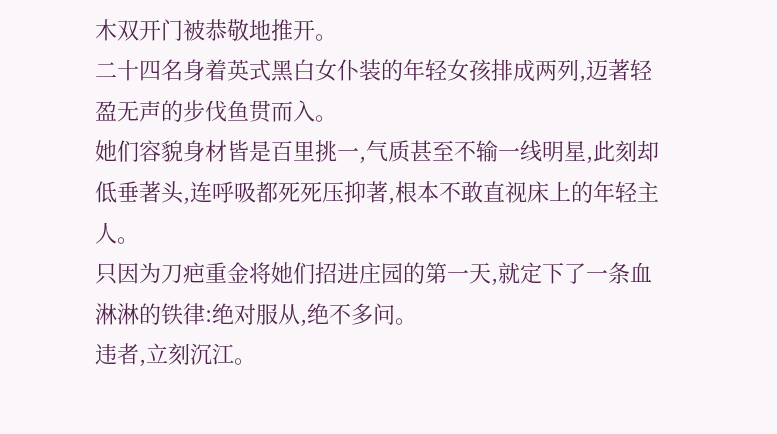木双开门被恭敬地推开。
二十四名身着英式黑白女仆装的年轻女孩排成两列,迈著轻盈无声的步伐鱼贯而入。
她们容貌身材皆是百里挑一,气质甚至不输一线明星,此刻却低垂著头,连呼吸都死死压抑著,根本不敢直视床上的年轻主人。
只因为刀疤重金将她们招进庄园的第一天,就定下了一条血淋淋的铁律:绝对服从,绝不多问。
违者,立刻沉江。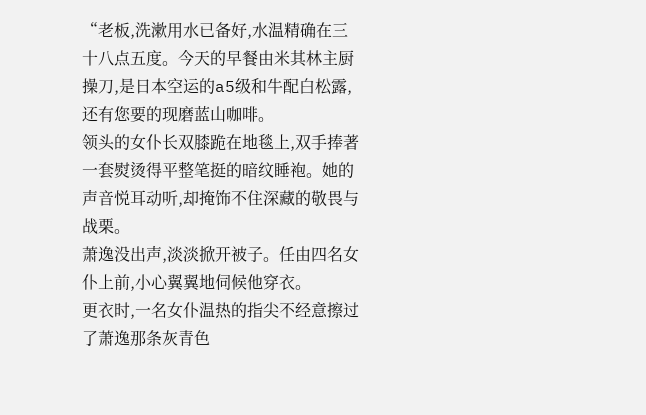“老板,洗漱用水已备好,水温精确在三十八点五度。今天的早餐由米其林主厨操刀,是日本空运的a5级和牛配白松露,还有您要的现磨蓝山咖啡。
领头的女仆长双膝跪在地毯上,双手捧著一套熨烫得平整笔挺的暗纹睡袍。她的声音悦耳动听,却掩饰不住深藏的敬畏与战栗。
萧逸没出声,淡淡掀开被子。任由四名女仆上前,小心翼翼地伺候他穿衣。
更衣时,一名女仆温热的指尖不经意擦过了萧逸那条灰青色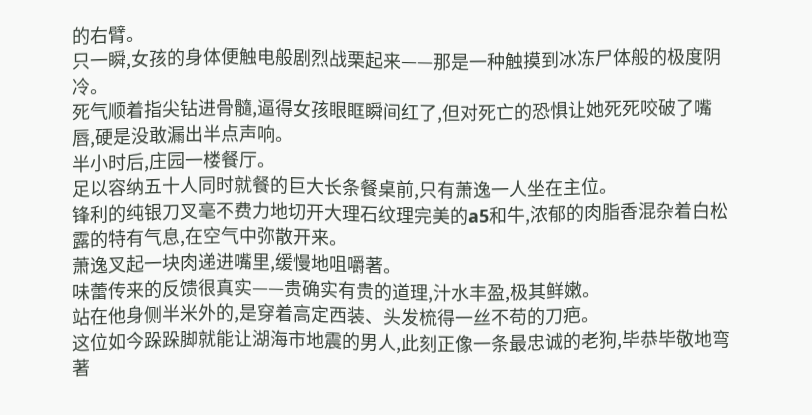的右臂。
只一瞬,女孩的身体便触电般剧烈战栗起来——那是一种触摸到冰冻尸体般的极度阴冷。
死气顺着指尖钻进骨髓,逼得女孩眼眶瞬间红了,但对死亡的恐惧让她死死咬破了嘴唇,硬是没敢漏出半点声响。
半小时后,庄园一楼餐厅。
足以容纳五十人同时就餐的巨大长条餐桌前,只有萧逸一人坐在主位。
锋利的纯银刀叉毫不费力地切开大理石纹理完美的a5和牛,浓郁的肉脂香混杂着白松露的特有气息,在空气中弥散开来。
萧逸叉起一块肉递进嘴里,缓慢地咀嚼著。
味蕾传来的反馈很真实——贵确实有贵的道理,汁水丰盈,极其鲜嫩。
站在他身侧半米外的,是穿着高定西装、头发梳得一丝不苟的刀疤。
这位如今跺跺脚就能让湖海市地震的男人,此刻正像一条最忠诚的老狗,毕恭毕敬地弯著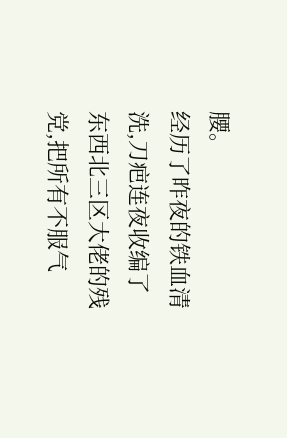腰。
经历了昨夜的铁血清洗,刀疤连夜收编了东西北三区大佬的残党,把所有不服气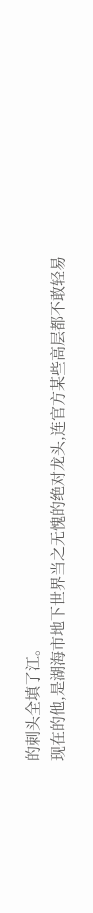的刺头全填了江。
现在的他,是湖海市地下世界当之无愧的绝对龙头,连官方某些高层都不敢轻易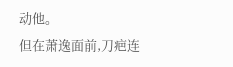动他。
但在萧逸面前,刀疤连